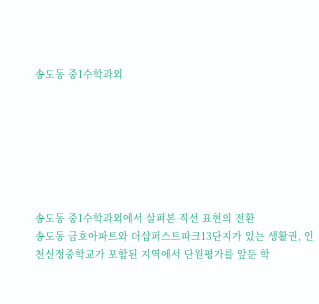송도동 중1수학과외







송도동 중1수학과외에서 살펴본 직선 표현의 전환
송도동 금호아파트와 더샵퍼스트파크13단지가 있는 생활권, 인천신정중학교가 포함된 지역에서 단원평가를 앞둔 학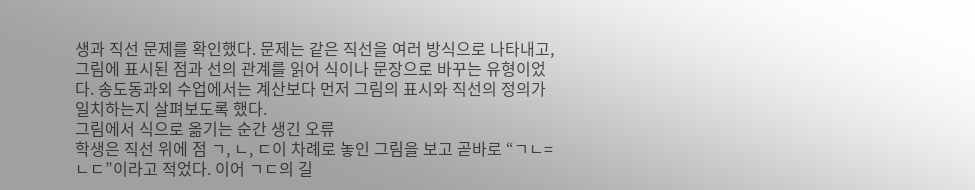생과 직선 문제를 확인했다. 문제는 같은 직선을 여러 방식으로 나타내고, 그림에 표시된 점과 선의 관계를 읽어 식이나 문장으로 바꾸는 유형이었다. 송도동과외 수업에서는 계산보다 먼저 그림의 표시와 직선의 정의가 일치하는지 살펴보도록 했다.
그림에서 식으로 옮기는 순간 생긴 오류
학생은 직선 위에 점 ㄱ, ㄴ, ㄷ이 차례로 놓인 그림을 보고 곧바로 “ㄱㄴ=ㄴㄷ”이라고 적었다. 이어 ㄱㄷ의 길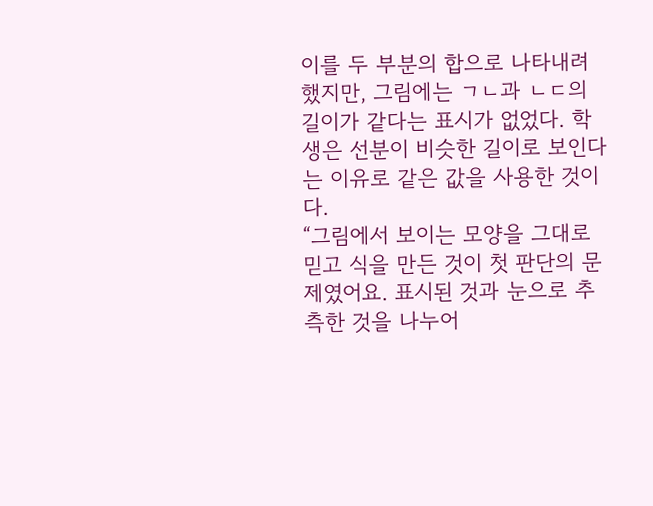이를 두 부분의 합으로 나타내려 했지만, 그림에는 ㄱㄴ과 ㄴㄷ의 길이가 같다는 표시가 없었다. 학생은 선분이 비슷한 길이로 보인다는 이유로 같은 값을 사용한 것이다.
“그림에서 보이는 모양을 그대로 믿고 식을 만든 것이 첫 판단의 문제였어요. 표시된 것과 눈으로 추측한 것을 나누어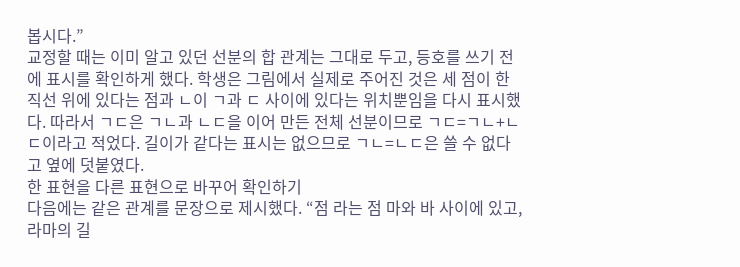봅시다.”
교정할 때는 이미 알고 있던 선분의 합 관계는 그대로 두고, 등호를 쓰기 전에 표시를 확인하게 했다. 학생은 그림에서 실제로 주어진 것은 세 점이 한 직선 위에 있다는 점과 ㄴ이 ㄱ과 ㄷ 사이에 있다는 위치뿐임을 다시 표시했다. 따라서 ㄱㄷ은 ㄱㄴ과 ㄴㄷ을 이어 만든 전체 선분이므로 ㄱㄷ=ㄱㄴ+ㄴㄷ이라고 적었다. 길이가 같다는 표시는 없으므로 ㄱㄴ=ㄴㄷ은 쓸 수 없다고 옆에 덧붙였다.
한 표현을 다른 표현으로 바꾸어 확인하기
다음에는 같은 관계를 문장으로 제시했다. “점 라는 점 마와 바 사이에 있고, 라마의 길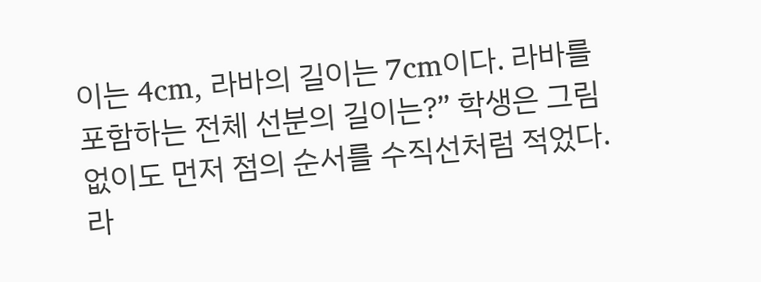이는 4cm, 라바의 길이는 7cm이다. 라바를 포함하는 전체 선분의 길이는?” 학생은 그림 없이도 먼저 점의 순서를 수직선처럼 적었다.
라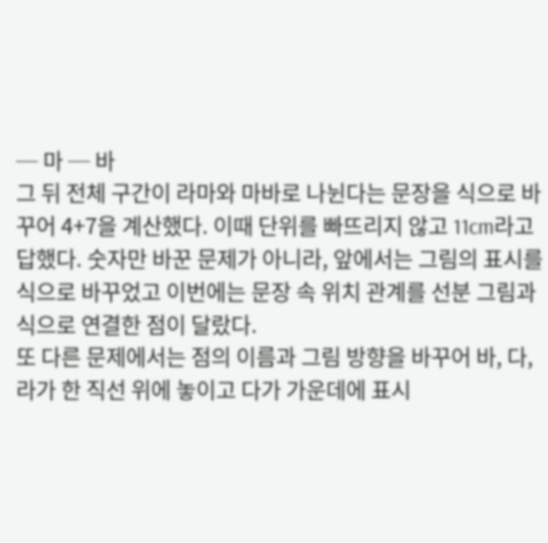─ 마 ─ 바
그 뒤 전체 구간이 라마와 마바로 나뉜다는 문장을 식으로 바꾸어 4+7을 계산했다. 이때 단위를 빠뜨리지 않고 11cm라고 답했다. 숫자만 바꾼 문제가 아니라, 앞에서는 그림의 표시를 식으로 바꾸었고 이번에는 문장 속 위치 관계를 선분 그림과 식으로 연결한 점이 달랐다.
또 다른 문제에서는 점의 이름과 그림 방향을 바꾸어 바, 다, 라가 한 직선 위에 놓이고 다가 가운데에 표시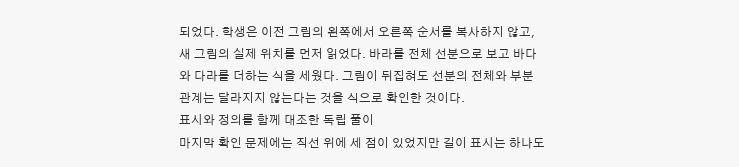되었다. 학생은 이전 그림의 왼쪽에서 오른쪽 순서를 복사하지 않고, 새 그림의 실제 위치를 먼저 읽었다. 바라를 전체 선분으로 보고 바다와 다라를 더하는 식을 세웠다. 그림이 뒤집혀도 선분의 전체와 부분 관계는 달라지지 않는다는 것을 식으로 확인한 것이다.
표시와 정의를 함께 대조한 독립 풀이
마지막 확인 문제에는 직선 위에 세 점이 있었지만 길이 표시는 하나도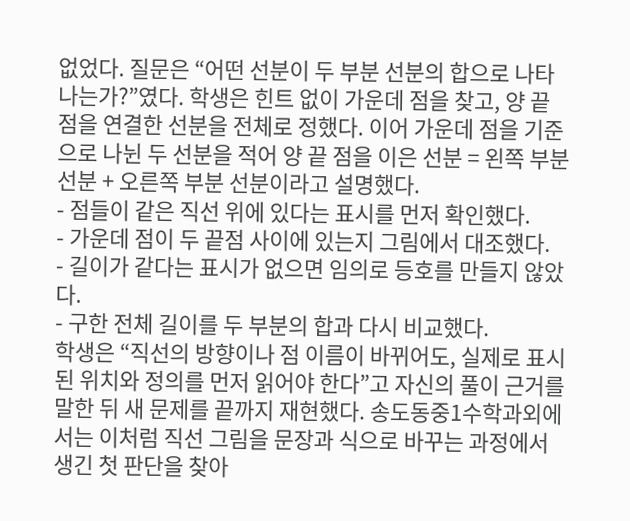없었다. 질문은 “어떤 선분이 두 부분 선분의 합으로 나타나는가?”였다. 학생은 힌트 없이 가운데 점을 찾고, 양 끝 점을 연결한 선분을 전체로 정했다. 이어 가운데 점을 기준으로 나뉜 두 선분을 적어 양 끝 점을 이은 선분 = 왼쪽 부분 선분 + 오른쪽 부분 선분이라고 설명했다.
- 점들이 같은 직선 위에 있다는 표시를 먼저 확인했다.
- 가운데 점이 두 끝점 사이에 있는지 그림에서 대조했다.
- 길이가 같다는 표시가 없으면 임의로 등호를 만들지 않았다.
- 구한 전체 길이를 두 부분의 합과 다시 비교했다.
학생은 “직선의 방향이나 점 이름이 바뀌어도, 실제로 표시된 위치와 정의를 먼저 읽어야 한다”고 자신의 풀이 근거를 말한 뒤 새 문제를 끝까지 재현했다. 송도동중1수학과외에서는 이처럼 직선 그림을 문장과 식으로 바꾸는 과정에서 생긴 첫 판단을 찾아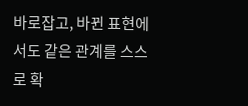바로잡고, 바뀐 표현에서도 같은 관계를 스스로 확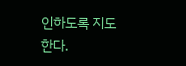인하도록 지도한다.